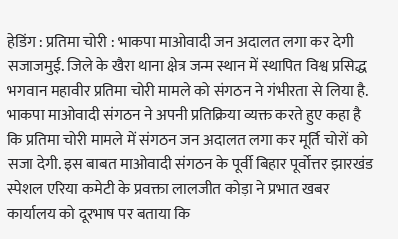हेडिंग : प्रतिमा चोरी : भाकपा माओवादी जन अदालत लगा कर देगी सजाजमुई. जिले के खैरा थाना क्षेत्र जन्म स्थान में स्थापित विश्व प्रसिद्ध भगवान महावीर प्रतिमा चोरी मामले को संगठन ने गंभीरता से लिया है. भाकपा माओवादी संगठन ने अपनी प्रतिक्रिया व्यक्त करते हुए कहा है कि प्रतिमा चोरी मामले में संगठन जन अदालत लगा कर मूर्ति चोरों को सजा देगी. इस बाबत माओवादी संगठन के पूर्वी बिहार पूर्वोत्तर झारखंड स्पेशल एरिया कमेटी के प्रवक्ता लालजीत कोड़ा ने प्रभात खबर कार्यालय को दूरभाष पर बताया कि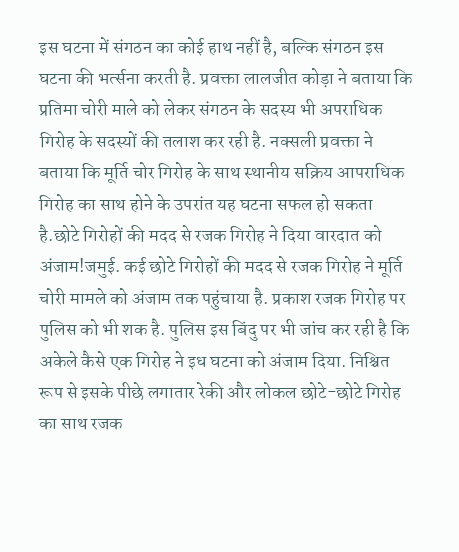इस घटना में संगठन का कोई हाथ नहीं है, बल्कि संगठन इस घटना की भर्त्सना करती है. प्रवक्ता लालजीत कोड़ा ने बताया कि प्रतिमा चोरी माले को लेकर संगठन के सदस्य भी अपराधिक गिरोह के सदस्यों की तलाश कर रही है. नक्सली प्रवक्ता ने बताया कि मूर्ति चोर गिरोह के साथ स्थानीय सक्रिय आपराधिक गिरोह का साथ होने के उपरांत यह घटना सफल हो सकता है.छोटे गिरोहों की मदद से रजक गिरोह ने दिया वारदात को अंजाम!जमुई. कई छोटे गिरोहों की मदद से रजक गिरोह ने मूर्ति चोरी मामले को अंजाम तक पहुंचाया है. प्रकाश रजक गिरोह पर पुलिस को भी शक है. पुलिस इस बिंदु पर भी जांच कर रही है कि अकेले कैसे एक गिरोह ने इध घटना को अंजाम दिया. निश्चित रूप से इसके पीछे लगातार रेकी और लोकल छोटे-छोटे गिरोह का साथ रजक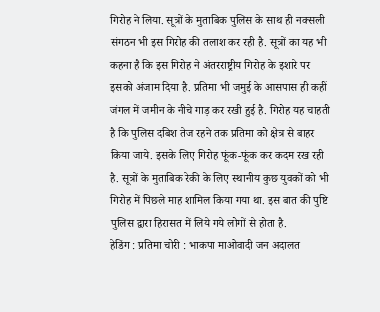गिरोह ने लिया. सूत्रों के मुताबिक पुलिस के साथ ही नक्सली संगठन भी इस गिरोह की तलाश कर रही है. सूत्रों का यह भी कहना है कि इस गिरोह ने अंतरराष्ट्रीय गिरोह के इशारे पर इसको अंजाम दिया है. प्रतिमा भी जमुई के आसपास ही कहीं जंगल में जमीन के नीचे गाड़ कर रखी हुई है. गिरोह यह चाहती है कि पुलिस दबिश तेज रहने तक प्रतिमा को क्षेत्र से बाहर किया जाये. इसके लिए गिरोह फूंक-फूंक कर कदम रख रही है. सूत्रों के मुताबिक रेकी के लिए स्थानीय कुछ युवकों को भी गिरोह में पिछले माह शामिल किया गया था. इस बात की पुष्टि पुलिस द्वारा हिरासत में लिये गये लोगों से होता है.
हेडिंग : प्रतिमा चोरी : भाकपा माओवादी जन अदालत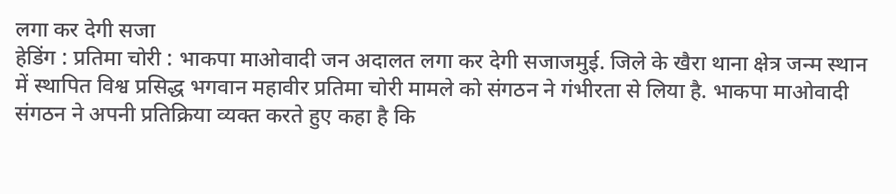लगा कर देगी सजा
हेडिंग : प्रतिमा चोरी : भाकपा माओवादी जन अदालत लगा कर देगी सजाजमुई. जिले के खैरा थाना क्षेत्र जन्म स्थान में स्थापित विश्व प्रसिद्ध भगवान महावीर प्रतिमा चोरी मामले को संगठन ने गंभीरता से लिया है. भाकपा माओवादी संगठन ने अपनी प्रतिक्रिया व्यक्त करते हुए कहा है कि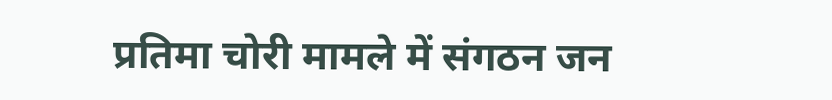प्रतिमा चोरी मामले में संगठन जन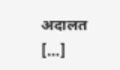अदालत […]